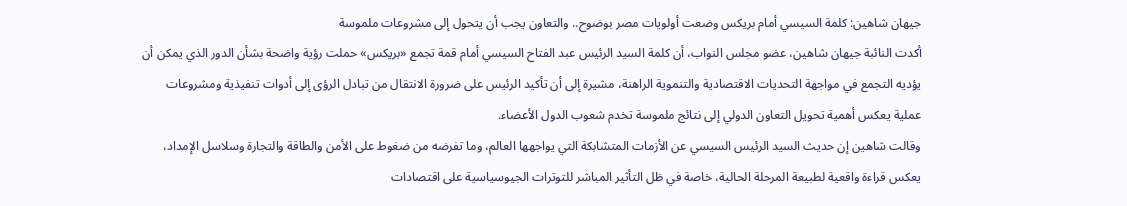جيهان شاهين: كلمة السيسي أمام بريكس وضعت أولويات مصر بوضوح.. والتعاون يجب أن يتحول إلى مشروعات ملموسة
أكدت النائبة جيهان شاهين، عضو مجلس النواب، أن كلمة السيد الرئيس عبد الفتاح السيسي أمام قمة تجمع «بريكس» حملت رؤية واضحة بشأن الدور الذي يمكن أن يؤديه التجمع في مواجهة التحديات الاقتصادية والتنموية الراهنة، مشيرة إلى أن تأكيد الرئيس على ضرورة الانتقال من تبادل الرؤى إلى أدوات تنفيذية ومشروعات عملية يعكس أهمية تحويل التعاون الدولي إلى نتائج ملموسة تخدم شعوب الدول الأعضاء.
وقالت شاهين إن حديث السيد الرئيس السيسي عن الأزمات المتشابكة التي يواجهها العالم، وما تفرضه من ضغوط على الأمن والطاقة والتجارة وسلاسل الإمداد، يعكس قراءة واقعية لطبيعة المرحلة الحالية، خاصة في ظل التأثير المباشر للتوترات الجيوسياسية على اقتصادات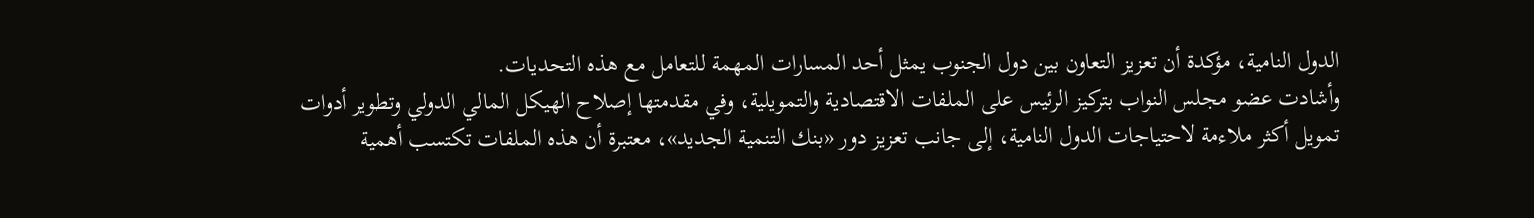الدول النامية، مؤكدة أن تعزيز التعاون بين دول الجنوب يمثل أحد المسارات المهمة للتعامل مع هذه التحديات.
وأشادت عضو مجلس النواب بتركيز الرئيس على الملفات الاقتصادية والتمويلية، وفي مقدمتها إصلاح الهيكل المالي الدولي وتطوير أدوات تمويل أكثر ملاءمة لاحتياجات الدول النامية، إلى جانب تعزيز دور «بنك التنمية الجديد»، معتبرة أن هذه الملفات تكتسب أهمية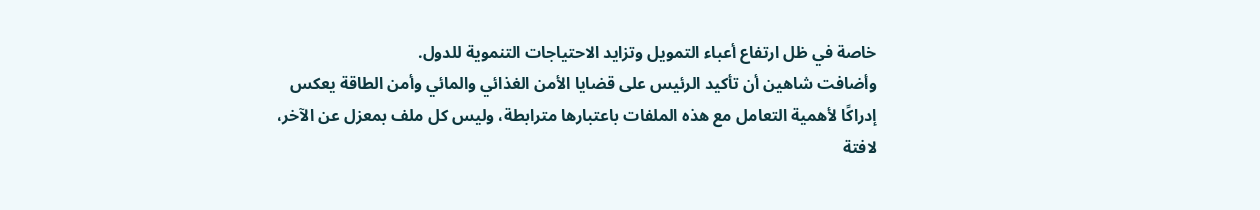خاصة في ظل ارتفاع أعباء التمويل وتزايد الاحتياجات التنموية للدول.
وأضافت شاهين أن تأكيد الرئيس على قضايا الأمن الغذائي والمائي وأمن الطاقة يعكس إدراكًا لأهمية التعامل مع هذه الملفات باعتبارها مترابطة، وليس كل ملف بمعزل عن الآخر، لافتة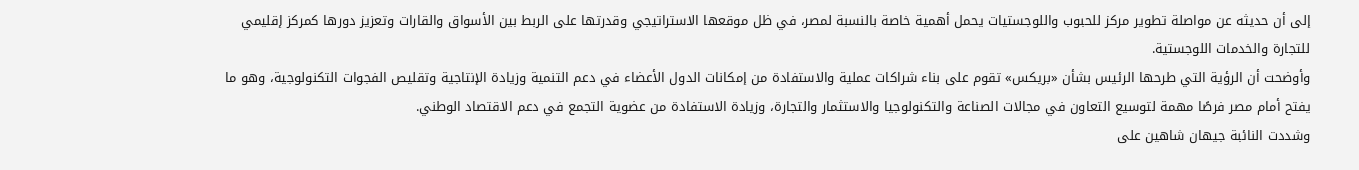إلى أن حديثه عن مواصلة تطوير مركز للحبوب واللوجستيات يحمل أهمية خاصة بالنسبة لمصر، في ظل موقعها الاستراتيجي وقدرتها على الربط بين الأسواق والقارات وتعزيز دورها كمركز إقليمي للتجارة والخدمات اللوجستية.
وأوضحت أن الرؤية التي طرحها الرئيس بشأن «بريكس» تقوم على بناء شراكات عملية والاستفادة من إمكانات الدول الأعضاء في دعم التنمية وزيادة الإنتاجية وتقليص الفجوات التكنولوجية، وهو ما يفتح أمام مصر فرصًا مهمة لتوسيع التعاون في مجالات الصناعة والتكنولوجيا والاستثمار والتجارة، وزيادة الاستفادة من عضوية التجمع في دعم الاقتصاد الوطني.
وشددت النائبة جيهان شاهين على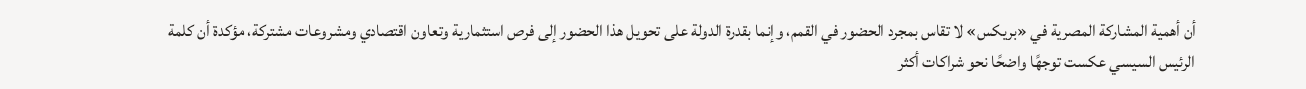أن أهمية المشاركة المصرية في «بريكس» لا تقاس بمجرد الحضور في القمم، وإنما بقدرة الدولة على تحويل هذا الحضور إلى فرص استثمارية وتعاون اقتصادي ومشروعات مشتركة، مؤكدة أن كلمة الرئيس السيسي عكست توجهًا واضحًا نحو شراكات أكثر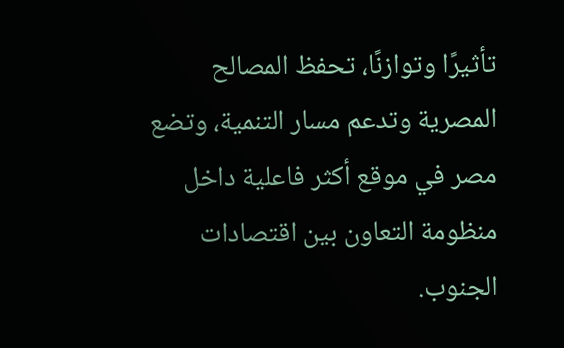تأثيرًا وتوازنًا، تحفظ المصالح المصرية وتدعم مسار التنمية، وتضع مصر في موقع أكثر فاعلية داخل منظومة التعاون بين اقتصادات الجنوب.